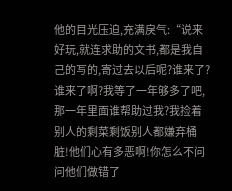他的目光压迫,充满戾气:“说来好玩,就连求助的文书,都是我自己的写的,寄过去以后呢?谁来了?谁来了啊?我等了一年够多了吧,那一年里面谁帮助过我?我捡着别人的剩菜剩饭别人都嫌弃桶脏!他们心有多恶啊!你怎么不问问他们做错了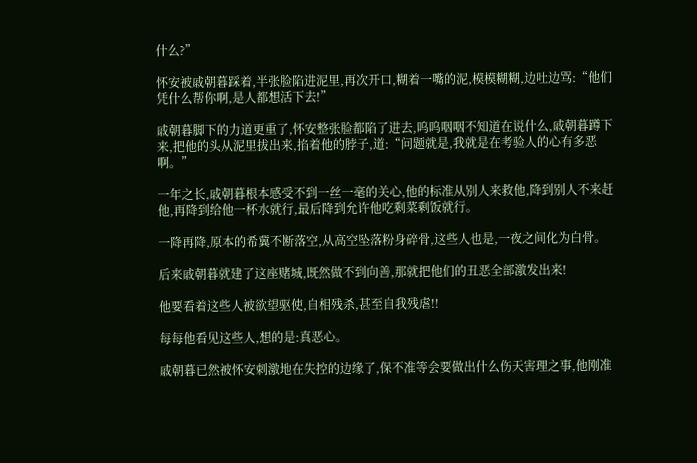什么?”

怀安被戚朝暮踩着,半张脸陷进泥里,再次开口,糊着一嘴的泥,模模糊糊,边吐边骂:“他们凭什么帮你啊,是人都想活下去!”

戚朝暮脚下的力道更重了,怀安整张脸都陷了进去,呜呜咽咽不知道在说什么,戚朝暮蹲下来,把他的头从泥里拔出来,掐着他的脖子,道:“问题就是,我就是在考验人的心有多恶啊。”

一年之长,戚朝暮根本感受不到一丝一毫的关心,他的标准从别人来救他,降到别人不来赶他,再降到给他一杯水就行,最后降到允许他吃剩菜剩饭就行。

一降再降,原本的希冀不断落空,从高空坠落粉身碎骨,这些人也是,一夜之间化为白骨。

后来戚朝暮就建了这座赌城,既然做不到向善,那就把他们的丑恶全部激发出来!

他要看着这些人被欲望驱使,自相残杀,甚至自我残虐!!

每每他看见这些人,想的是:真恶心。

戚朝暮已然被怀安刺激地在失控的边缘了,保不准等会要做出什么伤天害理之事,他刚准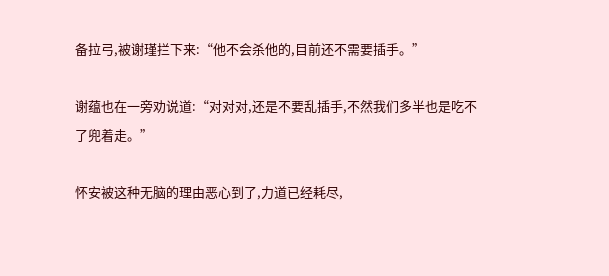备拉弓,被谢瑾拦下来:“他不会杀他的,目前还不需要插手。”

谢蕴也在一旁劝说道:“对对对,还是不要乱插手,不然我们多半也是吃不了兜着走。”

怀安被这种无脑的理由恶心到了,力道已经耗尽,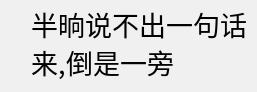半晌说不出一句话来,倒是一旁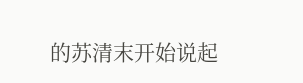的苏清末开始说起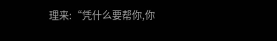理来:“凭什么要帮你,你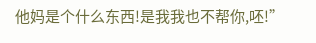他妈是个什么东西!是我我也不帮你,呸!”